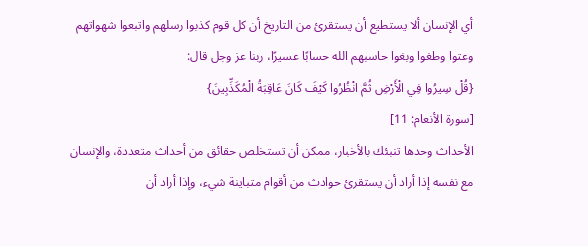أي الإنسان ألا يستطيع أن يستقرئ من التاريخ أن كل قوم كذبوا رسلهم واتبعوا شهواتهم وعتوا وطغوا وبغوا حاسبهم الله حسابًا عسيرًا، ربنا عز وجل قال:
{قُلْ سِيرُوا فِي الْأَرْضِ ثُمَّ انْظُرُوا كَيْفَ كَانَ عَاقِبَةُ الْمُكَذِّبِينَ}
[سورة الأنعام: 11]
الأحداث وحدها تنبئك بالأخبار، ممكن أن تستخلص حقائق من أحداث متعددة، والإنسان مع نفسه إذا أراد أن يستقرئ حوادث من أقوام متباينة شيء، وإذا أراد أن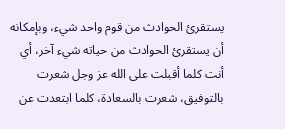يستقرئ الحوادث من قوم واحد شيء، وبإمكانه أن يستقرئ الحوادث من حياته شيء آخر، أي أنت كلما أقبلت على الله عز وجل شعرت بالتوفيق، شعرت بالسعادة، كلما ابتعدت عن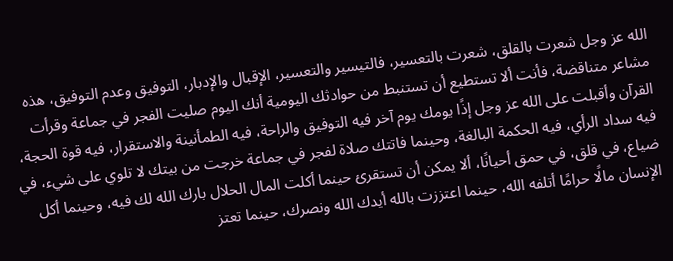الله عز وجل شعرت بالقلق، شعرت بالتعسير، فالتيسير والتعسير، الإقبال والإدبار، التوفيق وعدم التوفيق، هذه مشاعر متناقضة، فأنت ألا تستطيع أن تستنبط من حوادثك اليومية أنك اليوم صليت الفجر في جماعة وقرأت القرآن وأقبلت على الله عز وجل إذًا يومك يوم آخر فيه التوفيق والراحة، فيه الطمأنينة والاستقرار، فيه قوة الحجة، فيه سداد الرأي، فيه الحكمة البالغة، وحينما فاتتك صلاة لفجر في جماعة خرجت من بيتك لا تلوي على شيء، في ضياع، في قلق، في حمق أحيانًا، ألا يمكن أن تستقرئ حينما أكلت المال الحلال بارك الله لك فيه، وحينما أكل الإنسان مالًا حرامًا أتلفه الله، حينما اعتززت بالله أيدك الله ونصرك، حينما تعتز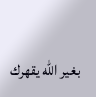بغير الله يقهرك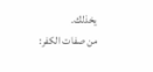يخذلك.
من صفات الكفر: